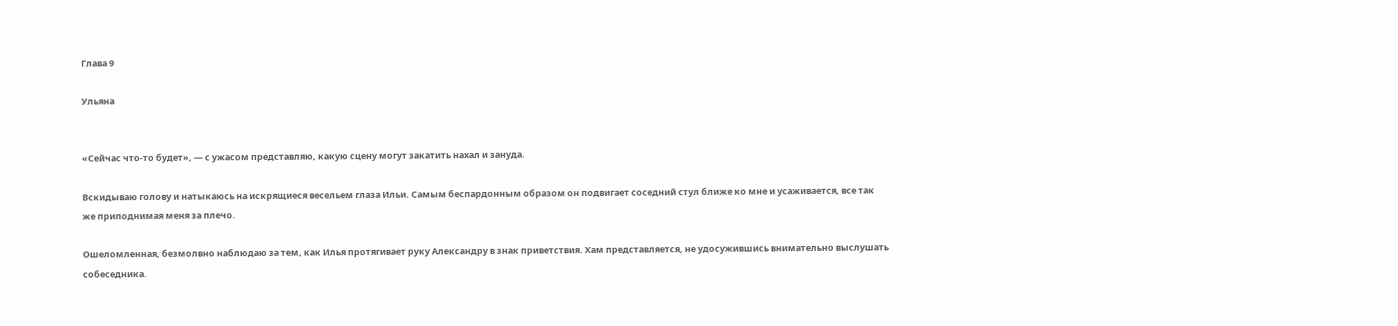Глава 9

Ульяна


«Сейчас что-то будет», — с ужасом представляю, какую сцену могут закатить нахал и зануда.

Вскидываю голову и натыкаюсь на искрящиеся весельем глаза Ильи. Самым беспардонным образом он подвигает соседний стул ближе ко мне и усаживается, все так же приподнимая меня за плечо.

Ошеломленная, безмолвно наблюдаю за тем, как Илья протягивает руку Александру в знак приветствия. Хам представляется, не удосужившись внимательно выслушать собеседника.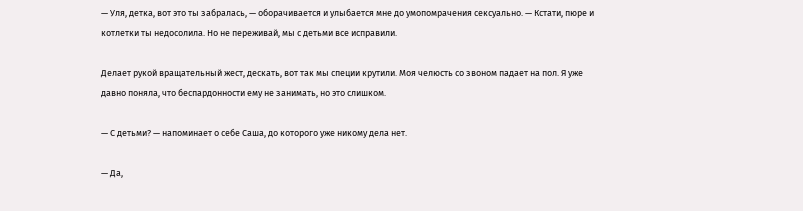— Уля, детка, вот это ты забралась, — оборачивается и улыбается мне до умопомрачения сексуально. — Кстати, пюре и котлетки ты недосолила. Но не переживай, мы с детьми все исправили.

Делает рукой вращательный жест, дескать, вот так мы специи крутили. Моя челюсть со звоном падает на пол. Я уже давно поняла, что беспардонности ему не занимать, но это слишком.

— С детьми? — напоминает о себе Саша, до которого уже никому дела нет.

— Да,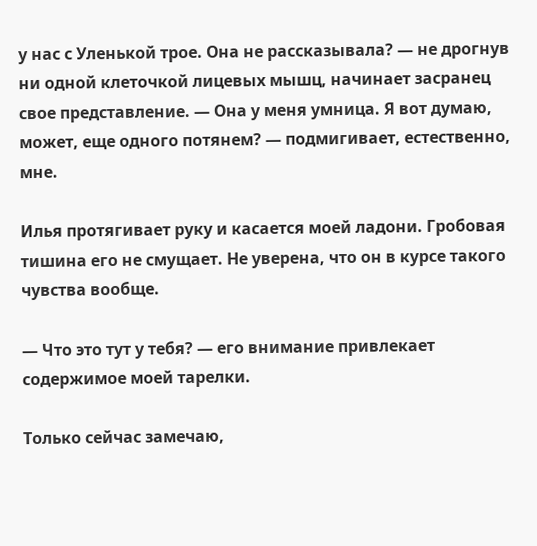у нас с Уленькой трое. Она не рассказывала? — не дрогнув ни одной клеточкой лицевых мышц, начинает засранец свое представление. — Она у меня умница. Я вот думаю, может, еще одного потянем? — подмигивает, естественно, мне.

Илья протягивает руку и касается моей ладони. Гробовая тишина его не смущает. Не уверена, что он в курсе такого чувства вообще.

— Что это тут у тебя? — его внимание привлекает содержимое моей тарелки.

Только сейчас замечаю,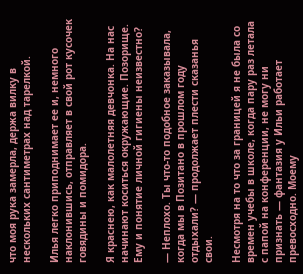что моя рука замерла, держа вилку в нескольких сантиметрах над тарелкой.

Илья легко приподнимает ее и, немного наклонившись, отправляет в свой рот кусочек говядины и помидора.

Я краснею, как малолетняя девчонка. На нас начинают коситься окружающие. Позорище. Ему и понятие личной гигиены неизвестно?

— Неплохо. Ты что-то подобное заказывала, когда мы в Позитано в прошлом году отдыхали? — продолжает плести сказанья свои.

Несмотря на то что за границей я не была со времен учебы в школе, когда пару раз летала с папой на конференции, не могу ни признать — фантазия у Ильи работает превосходно. Моему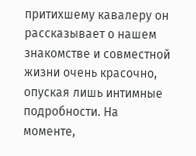притихшему кавалеру он рассказывает о нашем знакомстве и совместной жизни очень красочно, опуская лишь интимные подробности. На моменте,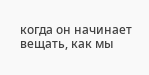когда он начинает вещать, как мы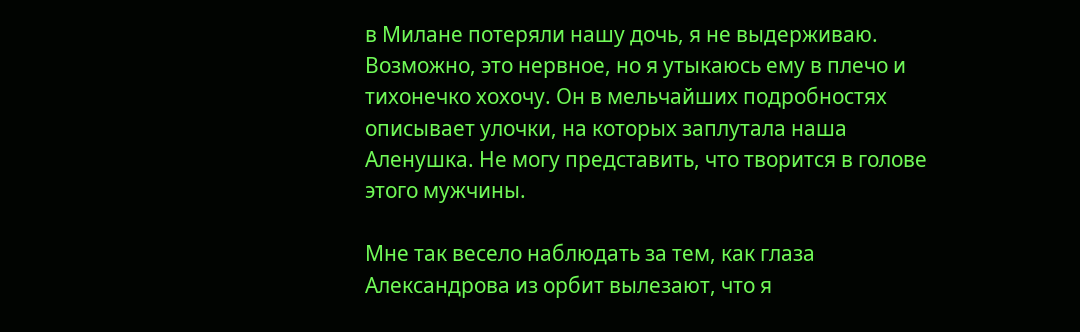в Милане потеряли нашу дочь, я не выдерживаю. Возможно, это нервное, но я утыкаюсь ему в плечо и тихонечко хохочу. Он в мельчайших подробностях описывает улочки, на которых заплутала наша Аленушка. Не могу представить, что творится в голове этого мужчины.

Мне так весело наблюдать за тем, как глаза Александрова из орбит вылезают, что я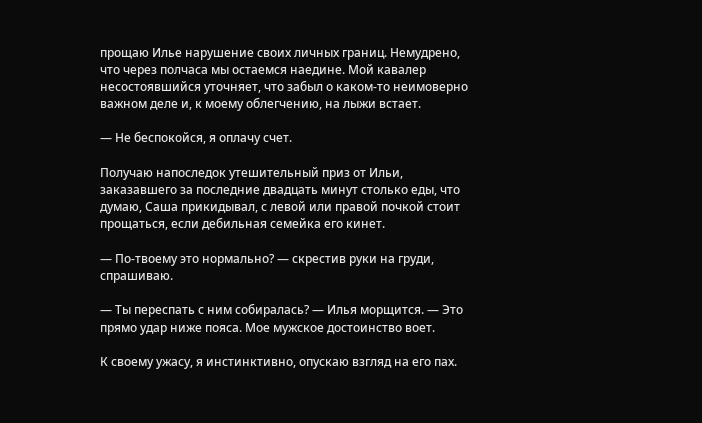прощаю Илье нарушение своих личных границ. Немудрено, что через полчаса мы остаемся наедине. Мой кавалер несостоявшийся уточняет, что забыл о каком-то неимоверно важном деле и, к моему облегчению, на лыжи встает.

— Не беспокойся, я оплачу счет.

Получаю напоследок утешительный приз от Ильи, заказавшего за последние двадцать минут столько еды, что думаю, Саша прикидывал, с левой или правой почкой стоит прощаться, если дебильная семейка его кинет.

— По-твоему это нормально? — скрестив руки на груди, спрашиваю.

— Ты переспать с ним собиралась? — Илья морщится. — Это прямо удар ниже пояса. Мое мужское достоинство воет.

К своему ужасу, я инстинктивно, опускаю взгляд на его пах.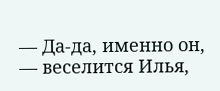— Да-да, именно он, — веселится Илья,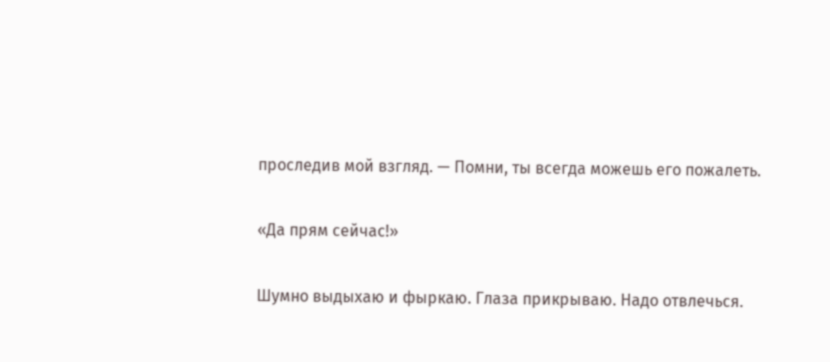проследив мой взгляд. — Помни, ты всегда можешь его пожалеть.

«Да прям сейчас!»

Шумно выдыхаю и фыркаю. Глаза прикрываю. Надо отвлечься.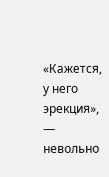«Кажется, у него эрекция», — невольно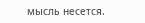мысль несется.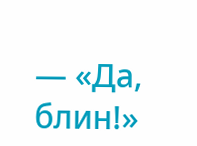— «Да, блин!»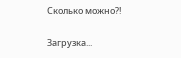Сколько можно?!

Загрузка...